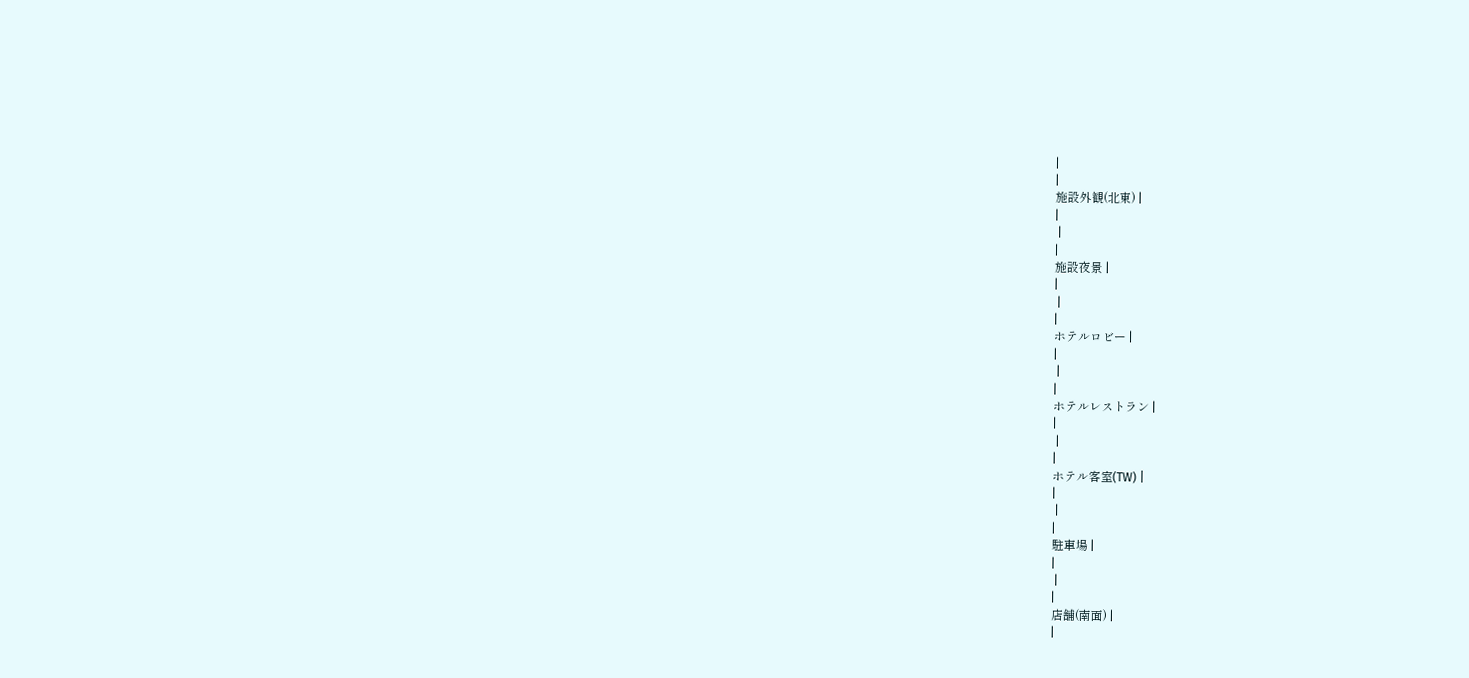|
|
施設外観(北東) |
|
 |
|
施設夜景 |
|
 |
|
ホテルロビー |
|
 |
|
ホテルレストラン |
|
 |
|
ホテル客室(TW) |
|
 |
|
駐車場 |
|
 |
|
店舗(南面) |
|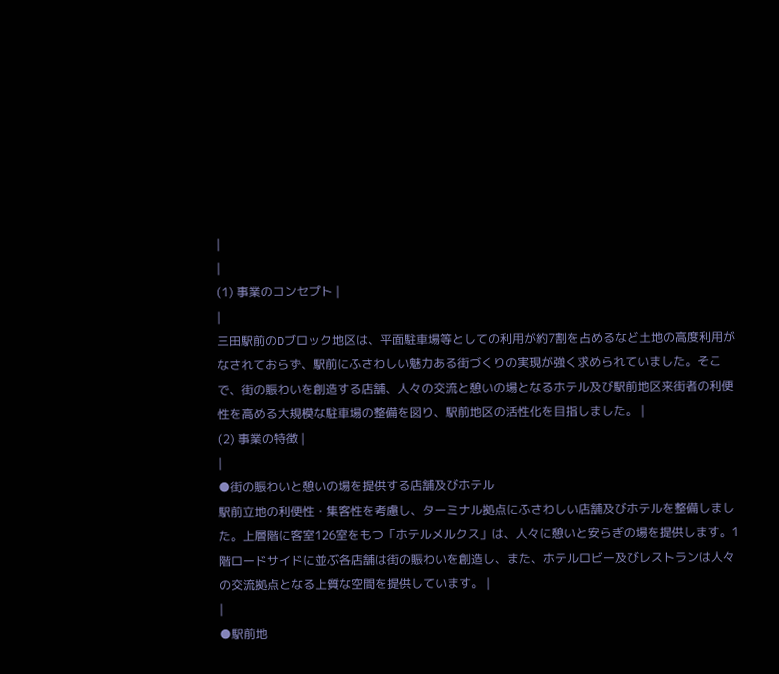|
|
(1) 事業のコンセプト |
|
三田駅前のDブロック地区は、平面駐車場等としての利用が約7割を占めるなど土地の高度利用がなされておらず、駅前にふさわしい魅力ある街づくりの実現が強く求められていました。そこで、街の賑わいを創造する店舗、人々の交流と憩いの場となるホテル及び駅前地区来街者の利便性を高める大規模な駐車場の整備を図り、駅前地区の活性化を目指しました。 |
(2) 事業の特徴 |
|
●街の賑わいと憩いの場を提供する店舗及びホテル
駅前立地の利便性・集客性を考慮し、ターミナル拠点にふさわしい店舗及びホテルを整備しました。上層階に客室126室をもつ「ホテルメルクス」は、人々に憩いと安らぎの場を提供します。1階ロードサイドに並ぶ各店舗は街の賑わいを創造し、また、ホテルロビー及びレストランは人々の交流拠点となる上質な空間を提供しています。 |
|
●駅前地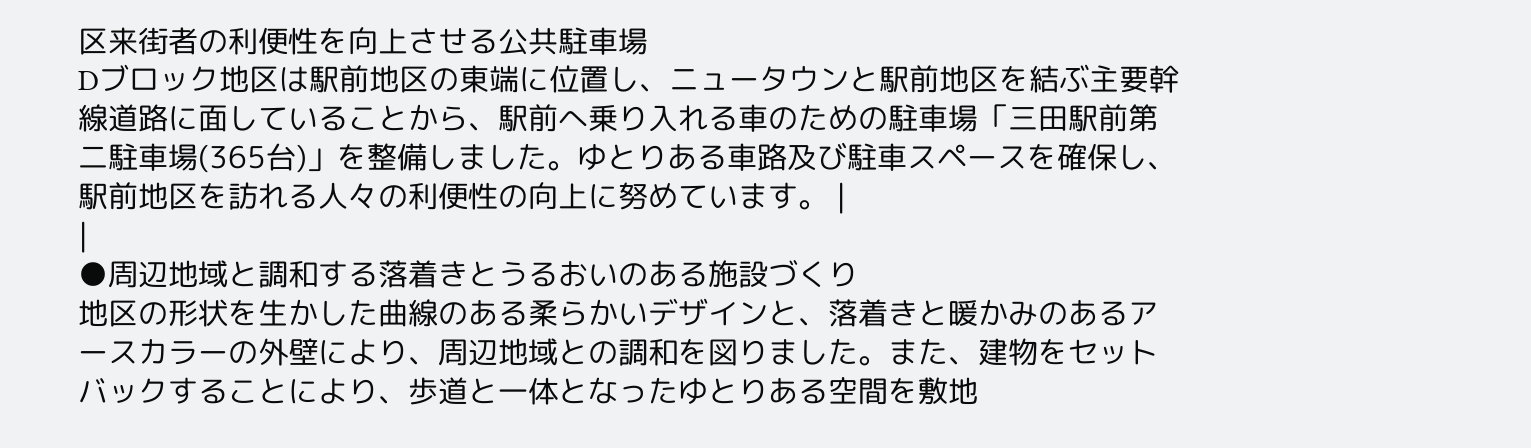区来街者の利便性を向上させる公共駐車場
Dブロック地区は駅前地区の東端に位置し、ニュータウンと駅前地区を結ぶ主要幹線道路に面していることから、駅前へ乗り入れる車のための駐車場「三田駅前第二駐車場(365台)」を整備しました。ゆとりある車路及び駐車スペースを確保し、駅前地区を訪れる人々の利便性の向上に努めています。 |
|
●周辺地域と調和する落着きとうるおいのある施設づくり
地区の形状を生かした曲線のある柔らかいデザインと、落着きと暖かみのあるアースカラーの外壁により、周辺地域との調和を図りました。また、建物をセットバックすることにより、歩道と一体となったゆとりある空間を敷地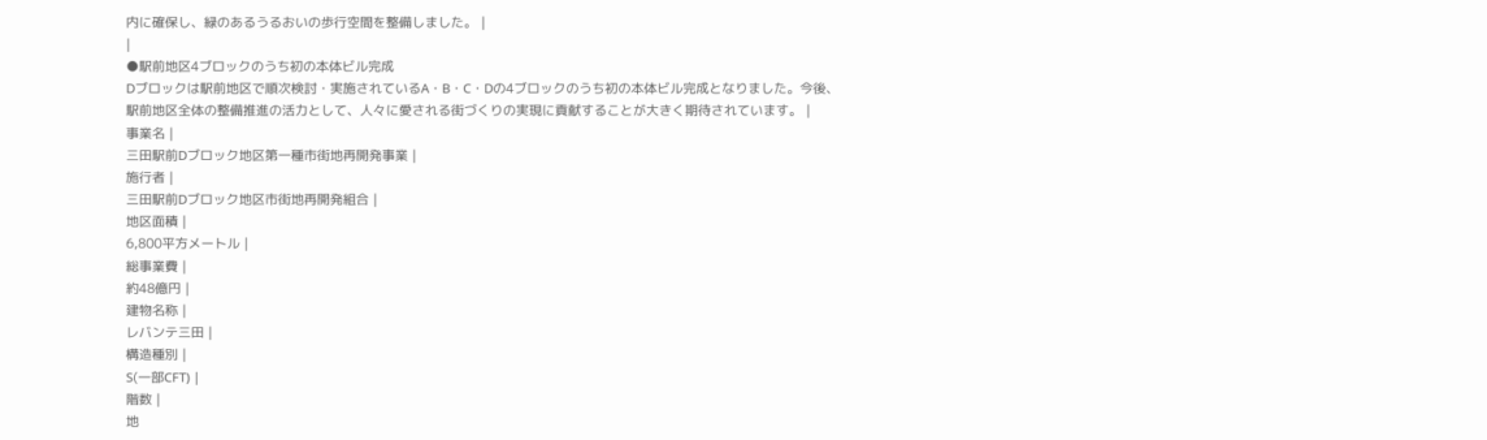内に確保し、緑のあるうるおいの歩行空間を整備しました。 |
|
●駅前地区4ブロックのうち初の本体ビル完成
Dブロックは駅前地区で順次検討・実施されているA・B・C・Dの4ブロックのうち初の本体ビル完成となりました。今後、駅前地区全体の整備推進の活力として、人々に愛される街づくりの実現に貢献することが大きく期待されています。 |
事業名 |
三田駅前Dブロック地区第一種市街地再開発事業 |
施行者 |
三田駅前Dブロック地区市街地再開発組合 |
地区面積 |
6,800平方メートル |
総事業費 |
約48億円 |
建物名称 |
レバンテ三田 |
構造種別 |
S(一部CFT) |
階数 |
地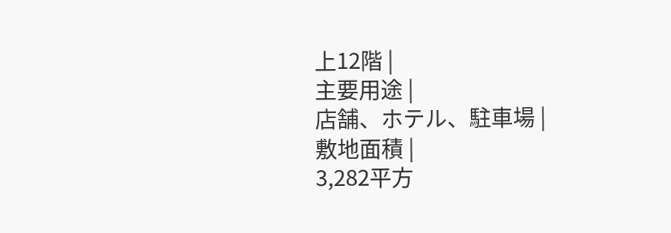上12階 |
主要用途 |
店舗、ホテル、駐車場 |
敷地面積 |
3,282平方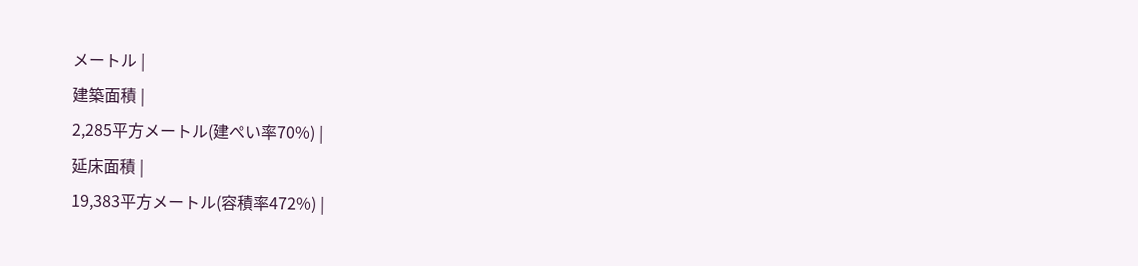メートル |
建築面積 |
2,285平方メートル(建ぺい率70%) |
延床面積 |
19,383平方メートル(容積率472%) |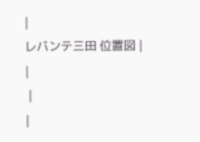|
レバンテ三田 位置図 |
|
 |
|